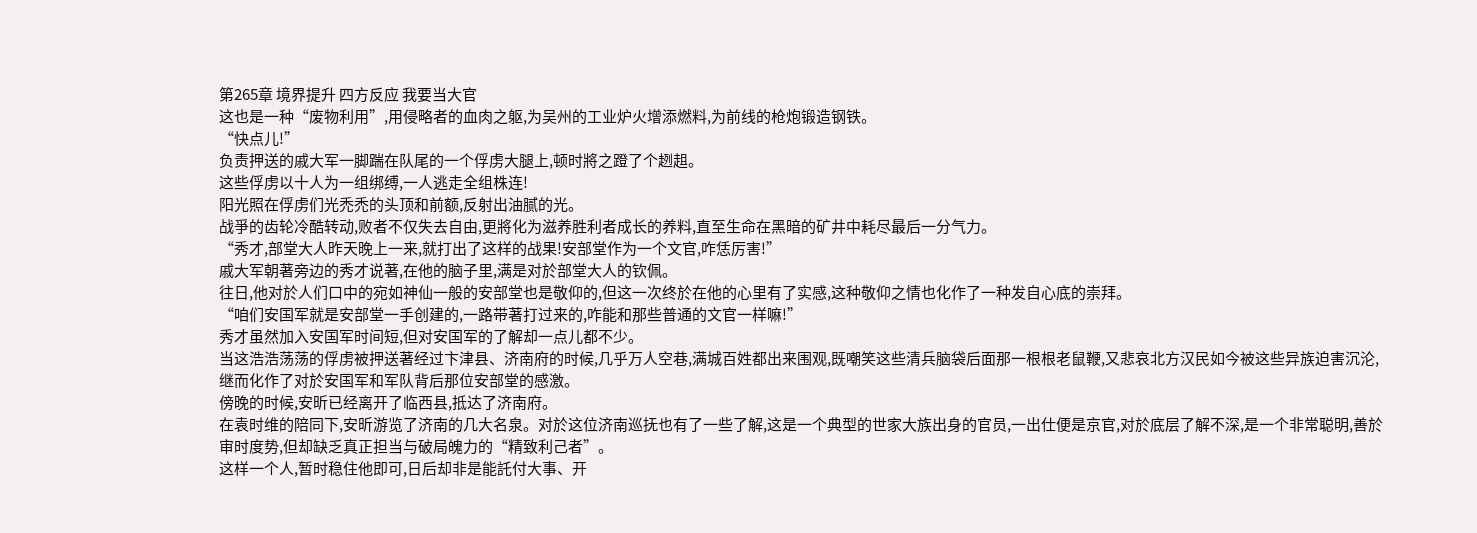第265章 境界提升 四方反应 我要当大官
这也是一种“废物利用”,用侵略者的血肉之躯,为吴州的工业炉火增添燃料,为前线的枪炮锻造钢铁。
“快点儿!”
负责押送的戚大军一脚踹在队尾的一个俘虏大腿上,顿时將之蹬了个趔趄。
这些俘虏以十人为一组绑缚,一人逃走全组株连!
阳光照在俘虏们光禿禿的头顶和前额,反射出油腻的光。
战爭的齿轮冷酷转动,败者不仅失去自由,更將化为滋养胜利者成长的养料,直至生命在黑暗的矿井中耗尽最后一分气力。
“秀才,部堂大人昨天晚上一来,就打出了这样的战果!安部堂作为一个文官,咋恁厉害!”
戚大军朝著旁边的秀才说著,在他的脑子里,满是对於部堂大人的钦佩。
往日,他对於人们口中的宛如神仙一般的安部堂也是敬仰的,但这一次终於在他的心里有了实感,这种敬仰之情也化作了一种发自心底的崇拜。
“咱们安国军就是安部堂一手创建的,一路带著打过来的,咋能和那些普通的文官一样嘛!”
秀才虽然加入安国军时间短,但对安国军的了解却一点儿都不少。
当这浩浩荡荡的俘虏被押送著经过卞津县、济南府的时候,几乎万人空巷,满城百姓都出来围观,既嘲笑这些清兵脑袋后面那一根根老鼠鞭,又悲哀北方汉民如今被这些异族迫害沉沦,继而化作了对於安国军和军队背后那位安部堂的感激。
傍晚的时候,安昕已经离开了临西县,抵达了济南府。
在袁时维的陪同下,安昕游览了济南的几大名泉。对於这位济南巡抚也有了一些了解,这是一个典型的世家大族出身的官员,一出仕便是京官,对於底层了解不深,是一个非常聪明,善於审时度势,但却缺乏真正担当与破局魄力的“精致利己者”。
这样一个人,暂时稳住他即可,日后却非是能託付大事、开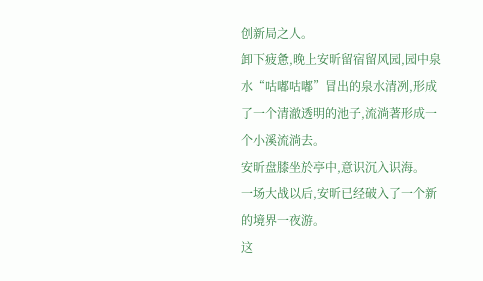创新局之人。
卸下疲惫,晚上安昕留宿留风园,园中泉水“咕嘟咕嘟”冒出的泉水清冽,形成了一个清澈透明的池子,流淌著形成一个小溪流淌去。
安昕盘膝坐於亭中,意识沉入识海。
一场大战以后,安昕已经破入了一个新的境界一夜游。
这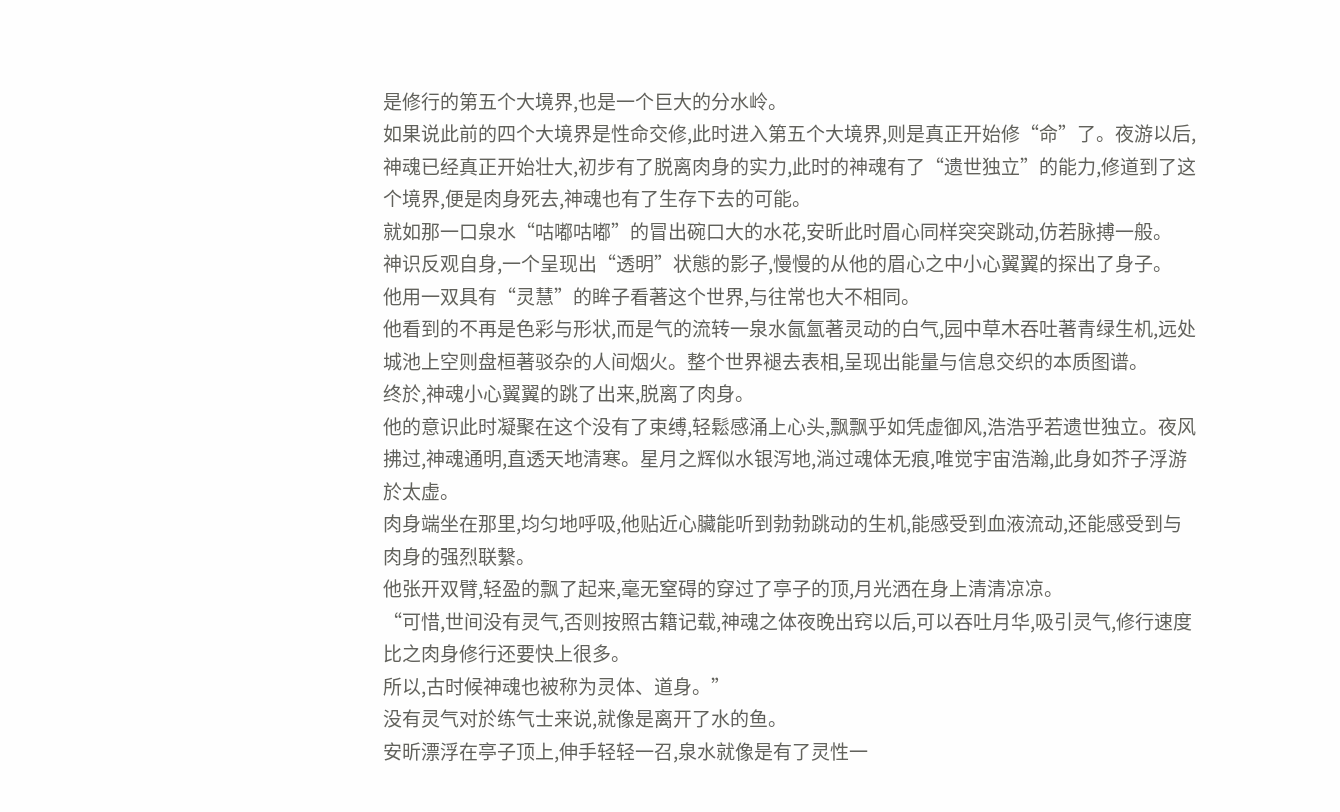是修行的第五个大境界,也是一个巨大的分水岭。
如果说此前的四个大境界是性命交修,此时进入第五个大境界,则是真正开始修“命”了。夜游以后,神魂已经真正开始壮大,初步有了脱离肉身的实力,此时的神魂有了“遗世独立”的能力,修道到了这个境界,便是肉身死去,神魂也有了生存下去的可能。
就如那一口泉水“咕嘟咕嘟”的冒出碗口大的水花,安昕此时眉心同样突突跳动,仿若脉搏一般。
神识反观自身,一个呈现出“透明”状態的影子,慢慢的从他的眉心之中小心翼翼的探出了身子。
他用一双具有“灵慧”的眸子看著这个世界,与往常也大不相同。
他看到的不再是色彩与形状,而是气的流转一泉水氤氳著灵动的白气,园中草木吞吐著青绿生机,远处城池上空则盘桓著驳杂的人间烟火。整个世界褪去表相,呈现出能量与信息交织的本质图谱。
终於,神魂小心翼翼的跳了出来,脱离了肉身。
他的意识此时凝聚在这个没有了束缚,轻鬆感涌上心头,飘飘乎如凭虚御风,浩浩乎若遗世独立。夜风拂过,神魂通明,直透天地清寒。星月之辉似水银泻地,淌过魂体无痕,唯觉宇宙浩瀚,此身如芥子浮游於太虚。
肉身端坐在那里,均匀地呼吸,他贴近心臟能听到勃勃跳动的生机,能感受到血液流动,还能感受到与肉身的强烈联繫。
他张开双臂,轻盈的飘了起来,毫无窒碍的穿过了亭子的顶,月光洒在身上清清凉凉。
“可惜,世间没有灵气,否则按照古籍记载,神魂之体夜晚出窍以后,可以吞吐月华,吸引灵气,修行速度比之肉身修行还要快上很多。
所以,古时候神魂也被称为灵体、道身。”
没有灵气对於练气士来说,就像是离开了水的鱼。
安昕漂浮在亭子顶上,伸手轻轻一召,泉水就像是有了灵性一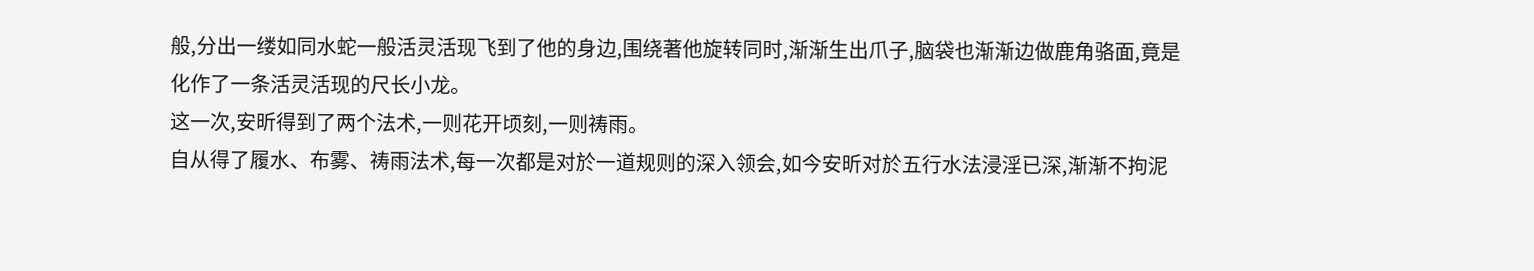般,分出一缕如同水蛇一般活灵活现飞到了他的身边,围绕著他旋转同时,渐渐生出爪子,脑袋也渐渐边做鹿角骆面,竟是化作了一条活灵活现的尺长小龙。
这一次,安昕得到了两个法术,一则花开顷刻,一则祷雨。
自从得了履水、布雾、祷雨法术,每一次都是对於一道规则的深入领会,如今安昕对於五行水法浸淫已深,渐渐不拘泥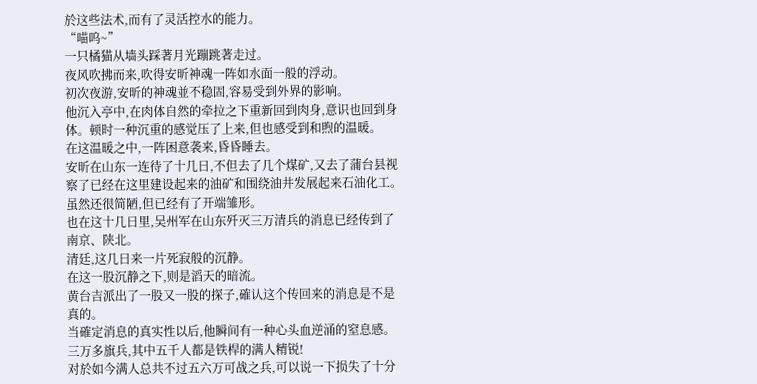於这些法术,而有了灵活控水的能力。
“喵呜~”
一只橘猫从墙头踩著月光蹦跳著走过。
夜风吹拂而来,吹得安昕神魂一阵如水面一般的浮动。
初次夜游,安昕的神魂並不稳固,容易受到外界的影响。
他沉入亭中,在肉体自然的牵拉之下重新回到肉身,意识也回到身体。顿时一种沉重的感觉压了上来,但也感受到和煦的温暖。
在这温暖之中,一阵困意袭来,昏昏睡去。
安昕在山东一连待了十几日,不但去了几个煤矿,又去了蒲台县视察了已经在这里建设起来的油矿和围绕油井发展起来石油化工。
虽然还很简陋,但已经有了开端雏形。
也在这十几日里,吴州军在山东歼灭三万清兵的消息已经传到了南京、陕北。
清廷,这几日来一片死寂般的沉静。
在这一股沉静之下,则是滔天的暗流。
黄台吉派出了一股又一股的探子,確认这个传回来的消息是不是真的。
当確定消息的真实性以后,他瞬间有一种心头血逆涌的窒息感。
三万多旗兵,其中五千人都是铁桿的满人精锐!
对於如今满人总共不过五六万可战之兵,可以说一下损失了十分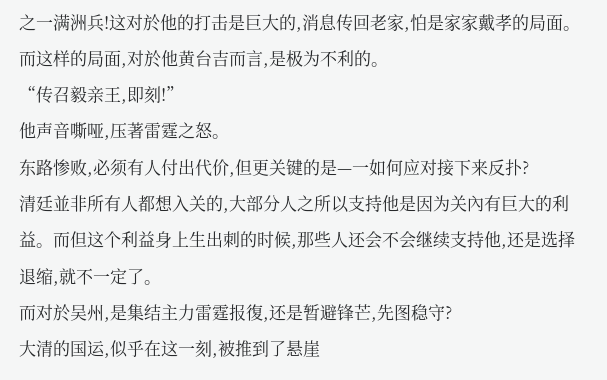之一满洲兵!这对於他的打击是巨大的,消息传回老家,怕是家家戴孝的局面。
而这样的局面,对於他黄台吉而言,是极为不利的。
“传召毅亲王,即刻!”
他声音嘶哑,压著雷霆之怒。
东路惨败,必须有人付出代价,但更关键的是—一如何应对接下来反扑?
清廷並非所有人都想入关的,大部分人之所以支持他是因为关內有巨大的利益。而但这个利益身上生出刺的时候,那些人还会不会继续支持他,还是选择退缩,就不一定了。
而对於吴州,是集结主力雷霆报復,还是暂避锋芒,先图稳守?
大清的国运,似乎在这一刻,被推到了悬崖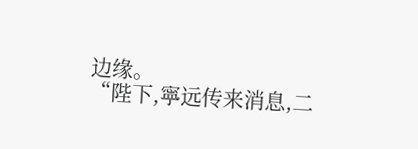边缘。
“陛下,寧远传来消息,二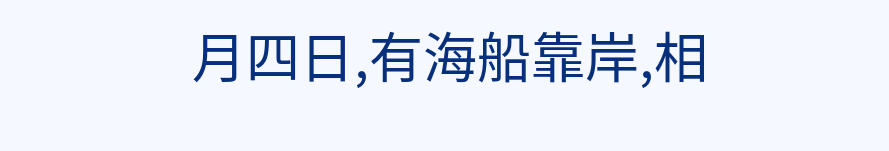月四日,有海船靠岸,相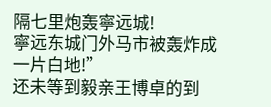隔七里炮轰寧远城!
寧远东城门外马市被轰炸成一片白地!”
还未等到毅亲王博卓的到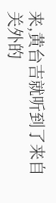来,黄台吉就听到了来自关外的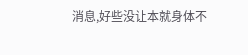消息,好些没让本就身体不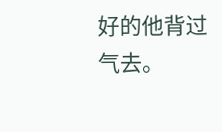好的他背过气去。